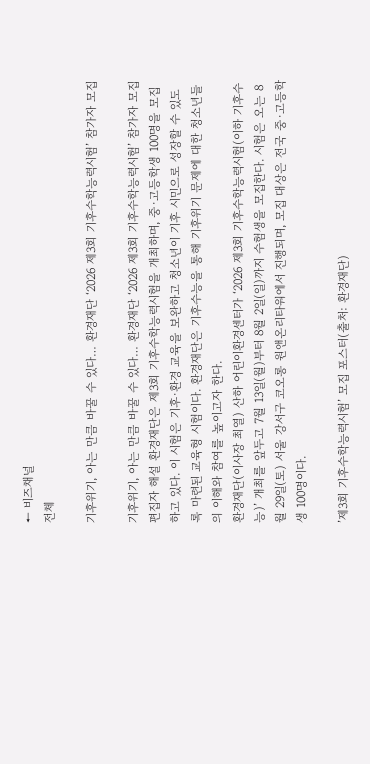← 비즈채널
전체

기후위기, 아는 만큼 바꿀 수 있다… 환경재단 ‘2026 제3회 기후수학능력시험’ 참가자 모집

기후위기, 아는 만큼 바꿀 수 있다… 환경재단 ‘2026 제3회 기후수학능력시험’ 참가자 모집
편집자 해설 환경재단은 제3회 기후수학능력시험을 개최하며, 중·고등학생 100명을 모집하고 있다. 이 시험은 기후·환경 교육을 보완하고 청소년이 기후 시민으로 성장할 수 있도록 마련된 교육형 시험이다. 환경재단은 기후수능을 통해 기후위기 문제에 대한 청소년들의 이해와 참여를 높이고자 한다.
환경재단(이사장 최열) 산하 어린이환경센터가 ‘2026 제3회 기후수학능력시험(이하 기후수능)’ 개최를 앞두고 7월 13일(월)부터 8월 2일(일)까지 수험생을 모집한다. 시험은 오는 8월 29일(토) 서울 강서구 코오롱 원앤온리타워에서 진행되며, 모집 대상은 전국 중·고등학생 100명이다.

’제3회 기후수학능력시험’ 모집 포스터(출처: 환경재단)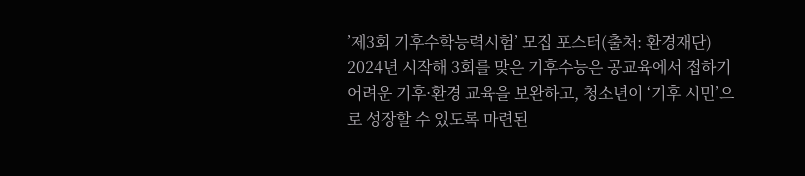’제3회 기후수학능력시험’ 모집 포스터(출처: 환경재단)
2024년 시작해 3회를 맞은 기후수능은 공교육에서 접하기 어려운 기후·환경 교육을 보완하고, 청소년이 ‘기후 시민’으로 성장할 수 있도록 마련된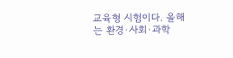교육형 시험이다. 올해는 환경·사회·과학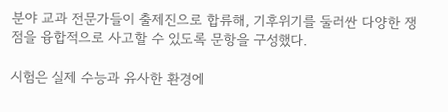분야 교과 전문가들이 출제진으로 합류해, 기후위기를 둘러싼 다양한 쟁점을 융합적으로 사고할 수 있도록 문항을 구성했다.

시험은 실제 수능과 유사한 환경에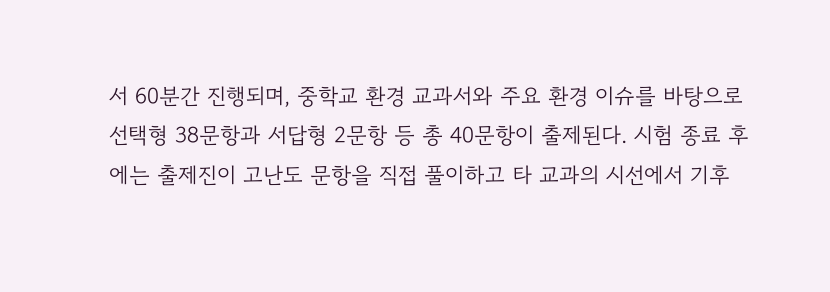서 60분간 진행되며, 중학교 환경 교과서와 주요 환경 이슈를 바탕으로 선택형 38문항과 서답형 2문항 등 총 40문항이 출제된다. 시험 종료 후에는 출제진이 고난도 문항을 직접 풀이하고 타 교과의 시선에서 기후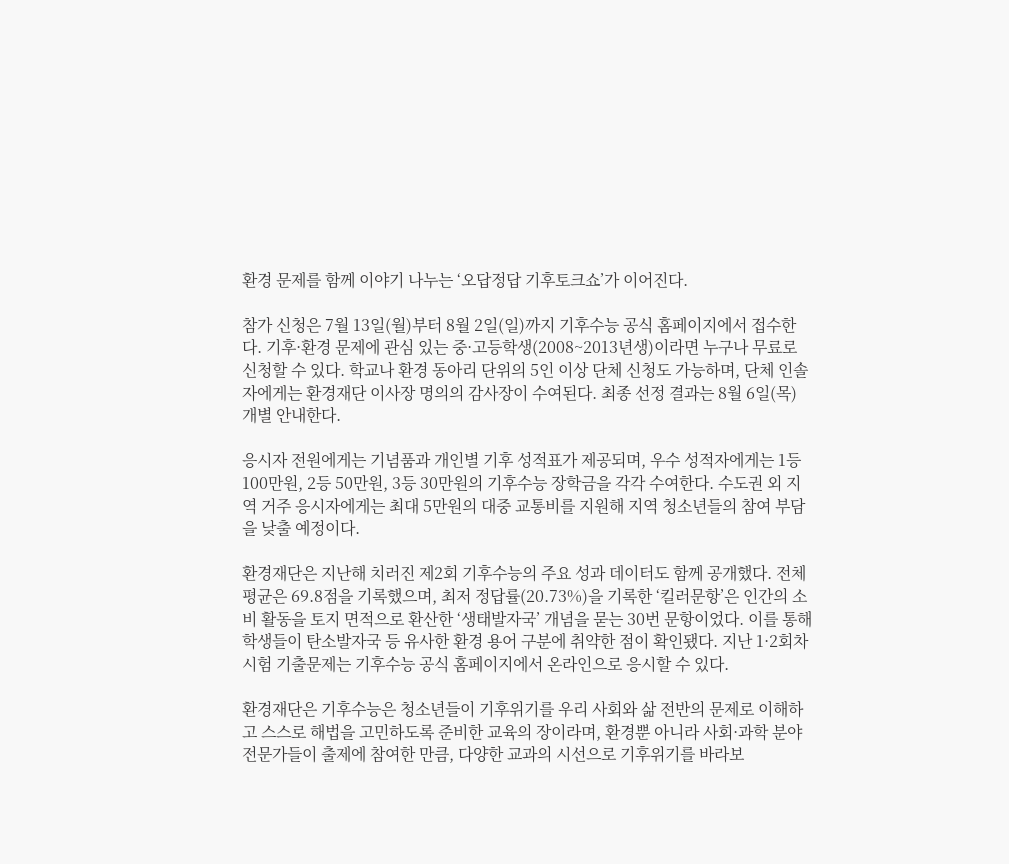환경 문제를 함께 이야기 나누는 ‘오답정답 기후토크쇼’가 이어진다.

참가 신청은 7월 13일(월)부터 8월 2일(일)까지 기후수능 공식 홈페이지에서 접수한다. 기후·환경 문제에 관심 있는 중·고등학생(2008~2013년생)이라면 누구나 무료로 신청할 수 있다. 학교나 환경 동아리 단위의 5인 이상 단체 신청도 가능하며, 단체 인솔자에게는 환경재단 이사장 명의의 감사장이 수여된다. 최종 선정 결과는 8월 6일(목) 개별 안내한다.

응시자 전원에게는 기념품과 개인별 기후 성적표가 제공되며, 우수 성적자에게는 1등 100만원, 2등 50만원, 3등 30만원의 기후수능 장학금을 각각 수여한다. 수도권 외 지역 거주 응시자에게는 최대 5만원의 대중 교통비를 지원해 지역 청소년들의 참여 부담을 낮출 예정이다.

환경재단은 지난해 치러진 제2회 기후수능의 주요 성과 데이터도 함께 공개했다. 전체 평균은 69.8점을 기록했으며, 최저 정답률(20.73%)을 기록한 ‘킬러문항’은 인간의 소비 활동을 토지 면적으로 환산한 ‘생태발자국’ 개념을 묻는 30번 문항이었다. 이를 통해 학생들이 탄소발자국 등 유사한 환경 용어 구분에 취약한 점이 확인됐다. 지난 1·2회차 시험 기출문제는 기후수능 공식 홈페이지에서 온라인으로 응시할 수 있다.

환경재단은 기후수능은 청소년들이 기후위기를 우리 사회와 삶 전반의 문제로 이해하고 스스로 해법을 고민하도록 준비한 교육의 장이라며, 환경뿐 아니라 사회·과학 분야 전문가들이 출제에 참여한 만큼, 다양한 교과의 시선으로 기후위기를 바라보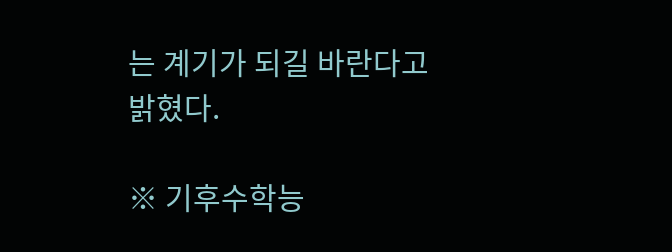는 계기가 되길 바란다고 밝혔다.

※ 기후수학능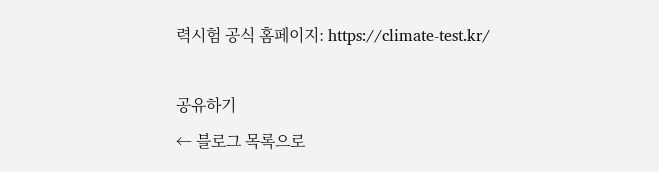력시험 공식 홈페이지: https://climate-test.kr/

공유하기
← 블로그 목록으로